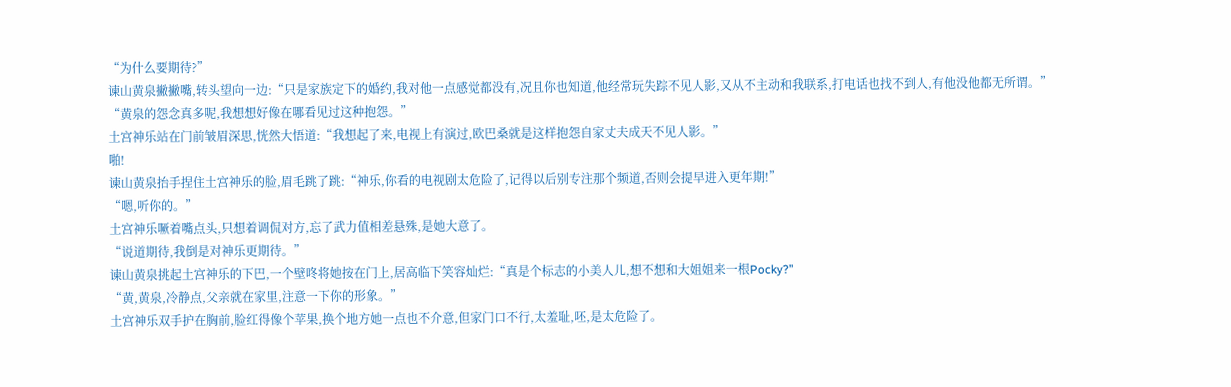“为什么要期待?”
谏山黄泉撇撇嘴,转头望向一边:“只是家族定下的婚约,我对他一点感觉都没有,况且你也知道,他经常玩失踪不见人影,又从不主动和我联系,打电话也找不到人,有他没他都无所谓。”
“黄泉的怨念真多呢,我想想好像在哪看见过这种抱怨。”
土宫神乐站在门前皱眉深思,恍然大悟道:“我想起了来,电视上有演过,欧巴桑就是这样抱怨自家丈夫成天不见人影。”
啪!
谏山黄泉抬手捏住土宫神乐的脸,眉毛跳了跳:“神乐,你看的电视剧太危险了,记得以后别专注那个频道,否则会提早进入更年期!”
“嗯,听你的。”
土宫神乐噘着嘴点头,只想着调侃对方,忘了武力值相差悬殊,是她大意了。
“说道期待,我倒是对神乐更期待。”
谏山黄泉挑起土宫神乐的下巴,一个壁咚将她按在门上,居高临下笑容灿烂:“真是个标志的小美人儿,想不想和大姐姐来一根Pocky?”
“黄,黄泉,冷静点,父亲就在家里,注意一下你的形象。”
土宫神乐双手护在胸前,脸红得像个苹果,换个地方她一点也不介意,但家门口不行,太羞耻,呸,是太危险了。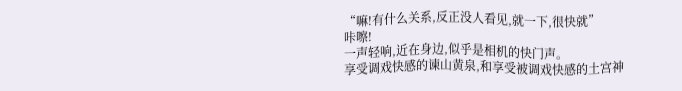“嘛!有什么关系,反正没人看见,就一下,很快就”
咔嚓!
一声轻响,近在身边,似乎是相机的快门声。
享受调戏快感的谏山黄泉,和享受被调戏快感的土宫神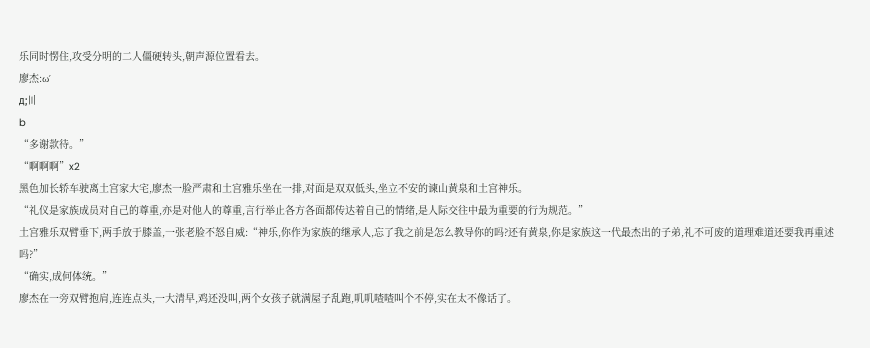乐同时愣住,攻受分明的二人僵硬转头,朝声源位置看去。
廖杰:ω′
д;〣
b
“多谢款待。”
“啊啊啊”x2
黑色加长轿车驶离土宫家大宅,廖杰一脸严肃和土宫雅乐坐在一排,对面是双双低头,坐立不安的谏山黄泉和土宫神乐。
“礼仪是家族成员对自己的尊重,亦是对他人的尊重,言行举止各方各面都传达着自己的情绪,是人际交往中最为重要的行为规范。”
土宫雅乐双臂垂下,两手放于膝盖,一张老脸不怒自威:“神乐,你作为家族的继承人,忘了我之前是怎么教导你的吗?还有黄泉,你是家族这一代最杰出的子弟,礼不可废的道理难道还要我再重述吗?”
“确实,成何体统。”
廖杰在一旁双臂抱肩,连连点头,一大清早,鸡还没叫,两个女孩子就满屋子乱跑,叽叽喳喳叫个不停,实在太不像话了。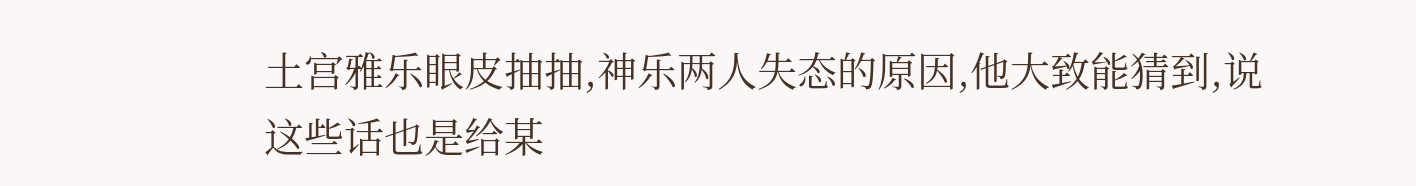土宫雅乐眼皮抽抽,神乐两人失态的原因,他大致能猜到,说这些话也是给某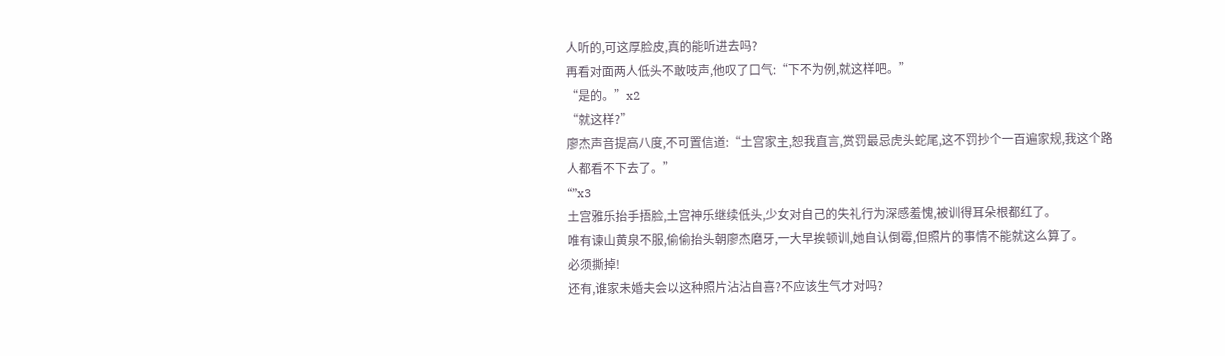人听的,可这厚脸皮,真的能听进去吗?
再看对面两人低头不敢吱声,他叹了口气:“下不为例,就这样吧。”
“是的。”x2
“就这样?”
廖杰声音提高八度,不可置信道:“土宫家主,恕我直言,赏罚最忌虎头蛇尾,这不罚抄个一百遍家规,我这个路人都看不下去了。”
“”x3
土宫雅乐抬手捂脸,土宫神乐继续低头,少女对自己的失礼行为深感羞愧,被训得耳朵根都红了。
唯有谏山黄泉不服,偷偷抬头朝廖杰磨牙,一大早挨顿训,她自认倒霉,但照片的事情不能就这么算了。
必须撕掉!
还有,谁家未婚夫会以这种照片沾沾自喜?不应该生气才对吗?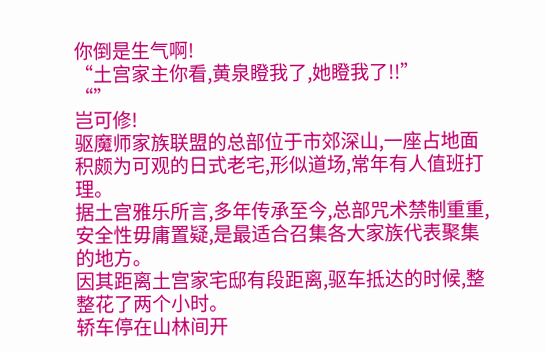你倒是生气啊!
“土宫家主你看,黄泉瞪我了,她瞪我了!!”
“”
岂可修!
驱魔师家族联盟的总部位于市郊深山,一座占地面积颇为可观的日式老宅,形似道场,常年有人值班打理。
据土宫雅乐所言,多年传承至今,总部咒术禁制重重,安全性毋庸置疑,是最适合召集各大家族代表聚集的地方。
因其距离土宫家宅邸有段距离,驱车抵达的时候,整整花了两个小时。
轿车停在山林间开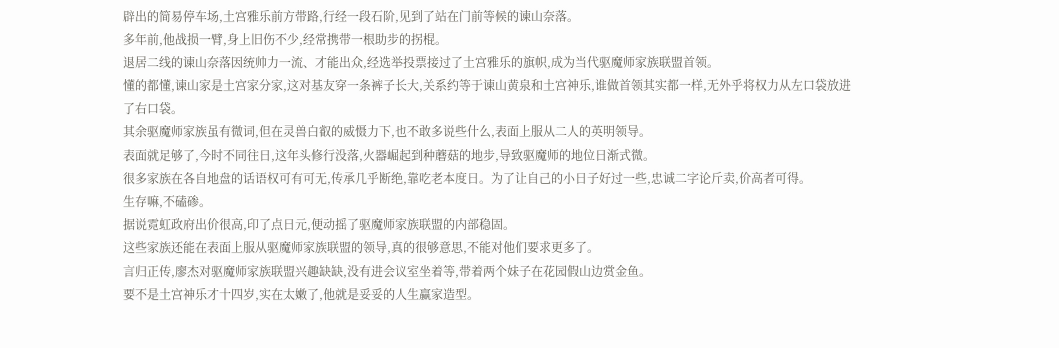辟出的简易停车场,土宫雅乐前方带路,行经一段石阶,见到了站在门前等候的谏山奈落。
多年前,他战损一臂,身上旧伤不少,经常携带一根助步的拐棍。
退居二线的谏山奈落因统帅力一流、才能出众,经选举投票接过了土宫雅乐的旗帜,成为当代驱魔师家族联盟首领。
懂的都懂,谏山家是土宫家分家,这对基友穿一条裤子长大,关系约等于谏山黄泉和土宫神乐,谁做首领其实都一样,无外乎将权力从左口袋放进了右口袋。
其余驱魔师家族虽有微词,但在灵兽白叡的威慑力下,也不敢多说些什么,表面上服从二人的英明领导。
表面就足够了,今时不同往日,这年头修行没落,火器崛起到种蘑菇的地步,导致驱魔师的地位日渐式微。
很多家族在各自地盘的话语权可有可无,传承几乎断绝,靠吃老本度日。为了让自己的小日子好过一些,忠诚二字论斤卖,价高者可得。
生存嘛,不磕碜。
据说霓虹政府出价很高,印了点日元,便动摇了驱魔师家族联盟的内部稳固。
这些家族还能在表面上服从驱魔师家族联盟的领导,真的很够意思,不能对他们要求更多了。
言归正传,廖杰对驱魔师家族联盟兴趣缺缺,没有进会议室坐着等,带着两个妹子在花园假山边赏金鱼。
要不是土宫神乐才十四岁,实在太嫩了,他就是妥妥的人生赢家造型。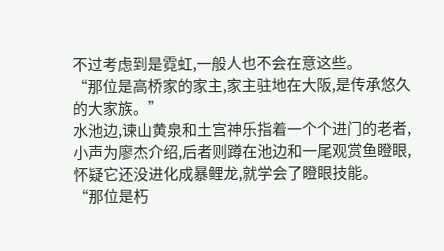不过考虑到是霓虹,一般人也不会在意这些。
“那位是高桥家的家主,家主驻地在大阪,是传承悠久的大家族。”
水池边,谏山黄泉和土宫神乐指着一个个进门的老者,小声为廖杰介绍,后者则蹲在池边和一尾观赏鱼瞪眼,怀疑它还没进化成暴鲤龙,就学会了瞪眼技能。
“那位是朽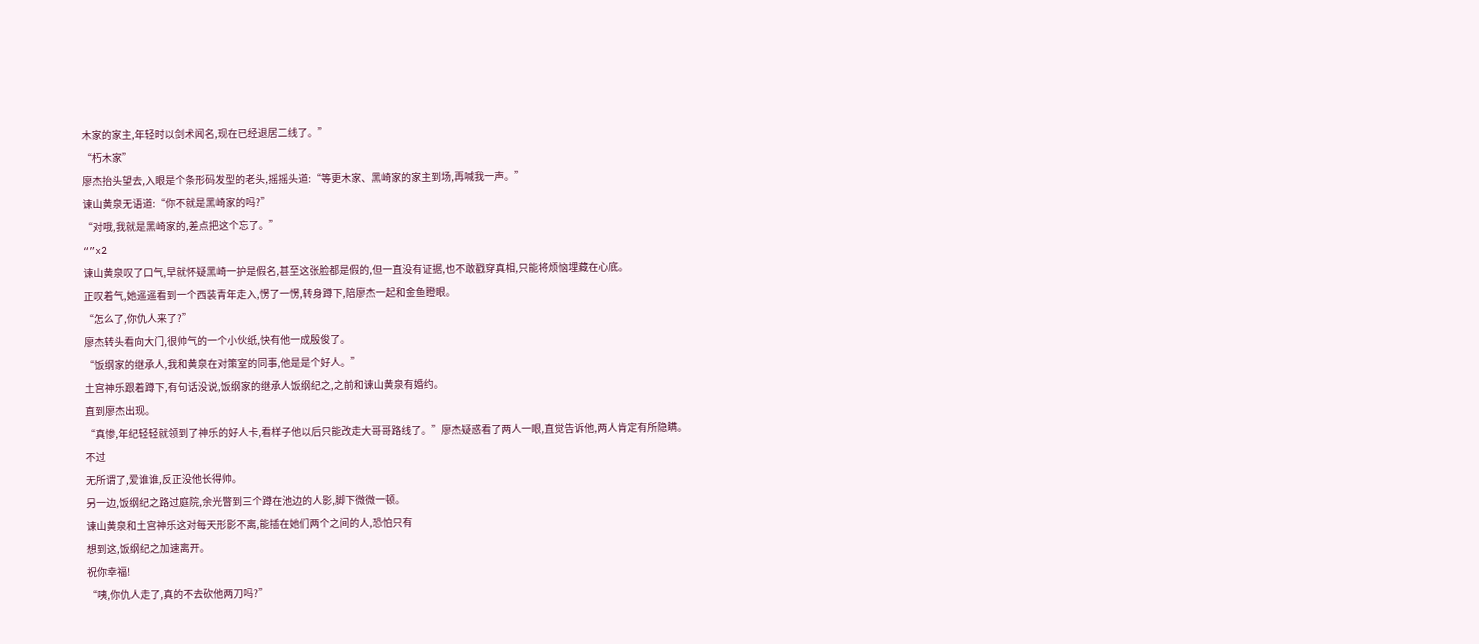木家的家主,年轻时以剑术闻名,现在已经退居二线了。”
“朽木家”
廖杰抬头望去,入眼是个条形码发型的老头,摇摇头道:“等更木家、黑崎家的家主到场,再喊我一声。”
谏山黄泉无语道:“你不就是黑崎家的吗?”
“对哦,我就是黑崎家的,差点把这个忘了。”
“”x2
谏山黄泉叹了口气,早就怀疑黑崎一护是假名,甚至这张脸都是假的,但一直没有证据,也不敢戳穿真相,只能将烦恼埋藏在心底。
正叹着气,她遥遥看到一个西装青年走入,愣了一愣,转身蹲下,陪廖杰一起和金鱼瞪眼。
“怎么了,你仇人来了?”
廖杰转头看向大门,很帅气的一个小伙纸,快有他一成殷俊了。
“饭纲家的继承人,我和黄泉在对策室的同事,他是是个好人。”
土宫神乐跟着蹲下,有句话没说,饭纲家的继承人饭纲纪之,之前和谏山黄泉有婚约。
直到廖杰出现。
“真惨,年纪轻轻就领到了神乐的好人卡,看样子他以后只能改走大哥哥路线了。”廖杰疑惑看了两人一眼,直觉告诉他,两人肯定有所隐瞒。
不过
无所谓了,爱谁谁,反正没他长得帅。
另一边,饭纲纪之路过庭院,余光瞥到三个蹲在池边的人影,脚下微微一顿。
谏山黄泉和土宫神乐这对每天形影不离,能插在她们两个之间的人,恐怕只有
想到这,饭纲纪之加速离开。
祝你幸福!
“咦,你仇人走了,真的不去砍他两刀吗?”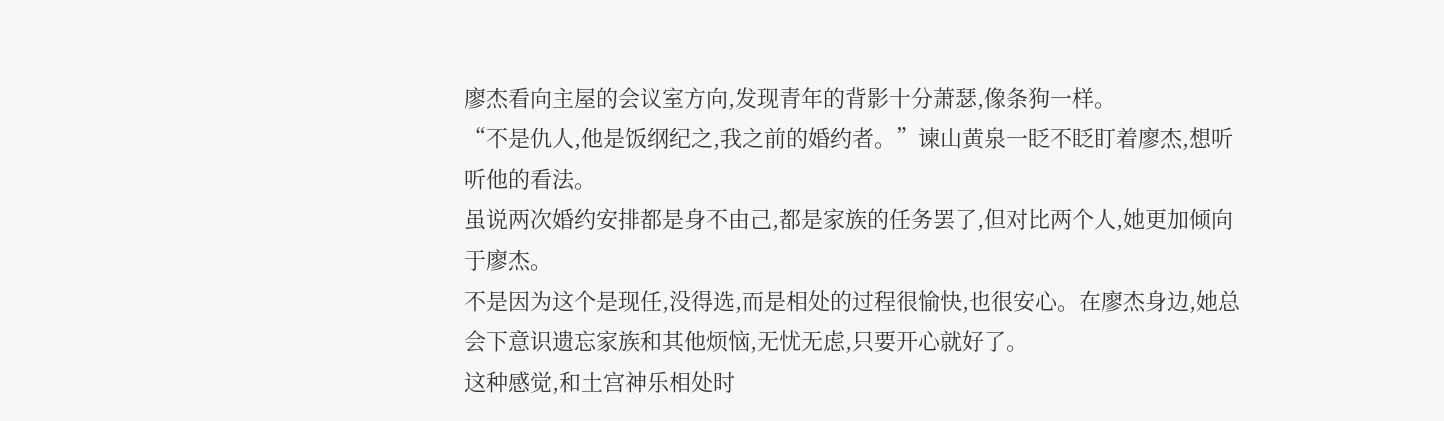廖杰看向主屋的会议室方向,发现青年的背影十分萧瑟,像条狗一样。
“不是仇人,他是饭纲纪之,我之前的婚约者。”谏山黄泉一眨不眨盯着廖杰,想听听他的看法。
虽说两次婚约安排都是身不由己,都是家族的任务罢了,但对比两个人,她更加倾向于廖杰。
不是因为这个是现任,没得选,而是相处的过程很愉快,也很安心。在廖杰身边,她总会下意识遗忘家族和其他烦恼,无忧无虑,只要开心就好了。
这种感觉,和土宫神乐相处时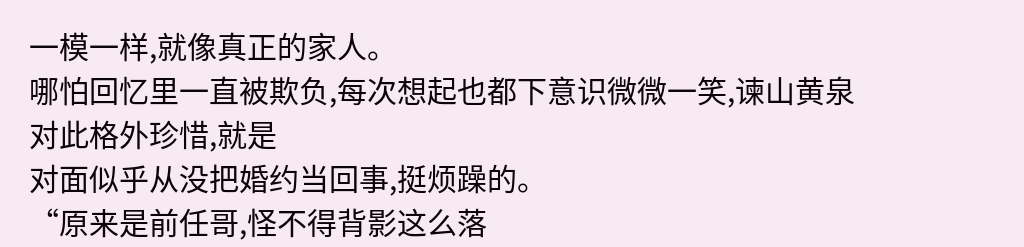一模一样,就像真正的家人。
哪怕回忆里一直被欺负,每次想起也都下意识微微一笑,谏山黄泉对此格外珍惜,就是
对面似乎从没把婚约当回事,挺烦躁的。
“原来是前任哥,怪不得背影这么落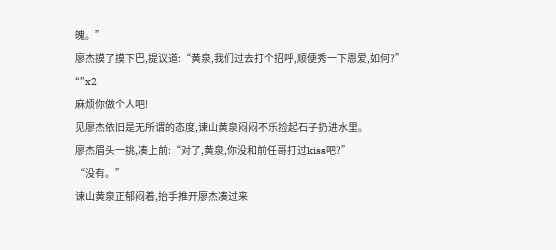魄。”
廖杰摸了摸下巴,提议道:“黄泉,我们过去打个招呼,顺便秀一下恩爱,如何?”
“”x2
麻烦你做个人吧!
见廖杰依旧是无所谓的态度,谏山黄泉闷闷不乐捡起石子扔进水里。
廖杰眉头一挑,凑上前:“对了,黄泉,你没和前任哥打过kiss吧?”
“没有。”
谏山黄泉正郁闷着,抬手推开廖杰凑过来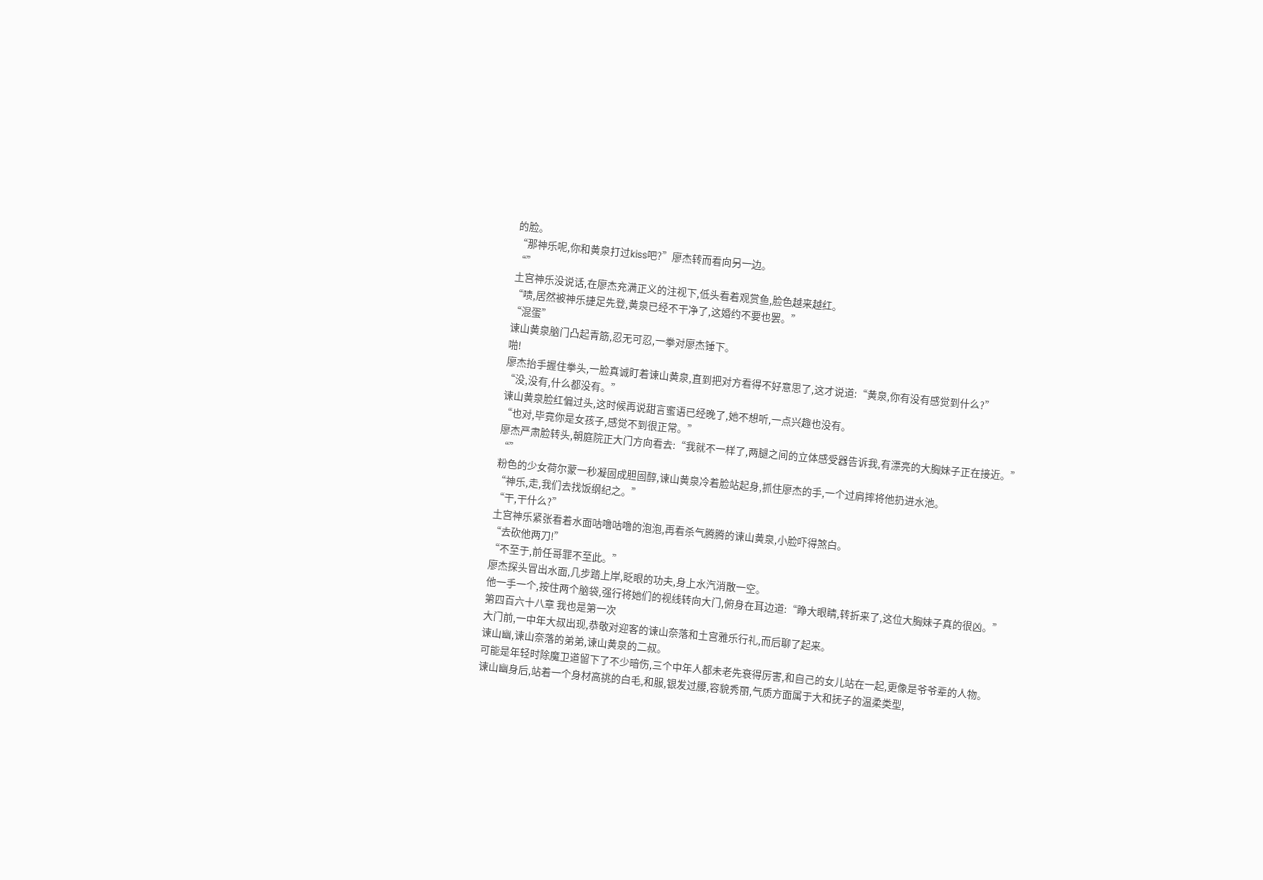的脸。
“那神乐呢,你和黄泉打过kiss吧?”廖杰转而看向另一边。
“”
土宫神乐没说话,在廖杰充满正义的注视下,低头看着观赏鱼,脸色越来越红。
“啧,居然被神乐捷足先登,黄泉已经不干净了,这婚约不要也罢。”
“混蛋”
谏山黄泉脑门凸起青筋,忍无可忍,一拳对廖杰锤下。
啪!
廖杰抬手握住拳头,一脸真诚盯着谏山黄泉,直到把对方看得不好意思了,这才说道:“黄泉,你有没有感觉到什么?”
“没,没有,什么都没有。”
谏山黄泉脸红偏过头,这时候再说甜言蜜语已经晚了,她不想听,一点兴趣也没有。
“也对,毕竟你是女孩子,感觉不到很正常。”
廖杰严肃脸转头,朝庭院正大门方向看去:“我就不一样了,两腿之间的立体感受器告诉我,有漂亮的大胸妹子正在接近。”
“”
粉色的少女荷尔蒙一秒凝固成胆固醇,谏山黄泉冷着脸站起身,抓住廖杰的手,一个过肩摔将他扔进水池。
“神乐,走,我们去找饭纲纪之。”
“干,干什么?”
土宫神乐紧张看着水面咕噜咕噜的泡泡,再看杀气腾腾的谏山黄泉,小脸吓得煞白。
“去砍他两刀!”
“不至于,前任哥罪不至此。”
廖杰探头冒出水面,几步踏上岸,眨眼的功夫,身上水汽消散一空。
他一手一个,按住两个脑袋,强行将她们的视线转向大门,俯身在耳边道:“睁大眼睛,转折来了,这位大胸妹子真的很凶。”
第四百六十八章 我也是第一次
大门前,一中年大叔出现,恭敬对迎客的谏山奈落和土宫雅乐行礼,而后聊了起来。
谏山幽,谏山奈落的弟弟,谏山黄泉的二叔。
可能是年轻时除魔卫道留下了不少暗伤,三个中年人都未老先衰得厉害,和自己的女儿站在一起,更像是爷爷辈的人物。
谏山幽身后,站着一个身材高挑的白毛,和服,银发过腰,容貌秀丽,气质方面属于大和抚子的温柔类型,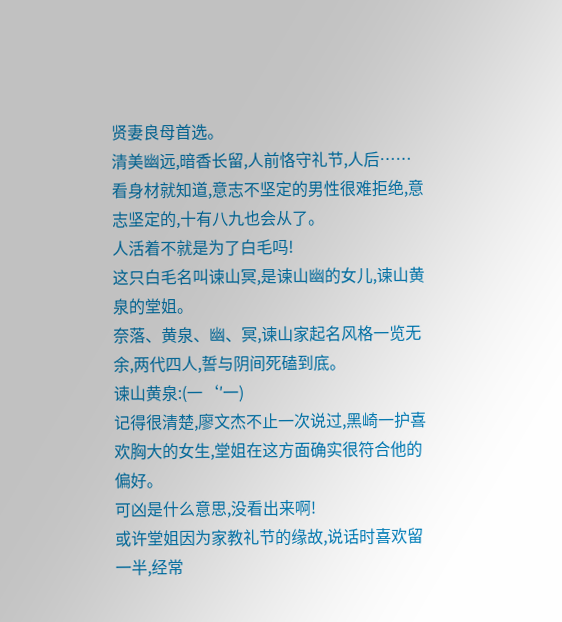贤妻良母首选。
清美幽远,暗香长留,人前恪守礼节,人后……
看身材就知道,意志不坚定的男性很难拒绝,意志坚定的,十有八九也会从了。
人活着不就是为了白毛吗!
这只白毛名叫谏山冥,是谏山幽的女儿,谏山黄泉的堂姐。
奈落、黄泉、幽、冥,谏山家起名风格一览无余,两代四人,誓与阴间死磕到底。
谏山黄泉:(一‘′一)
记得很清楚,廖文杰不止一次说过,黑崎一护喜欢胸大的女生,堂姐在这方面确实很符合他的偏好。
可凶是什么意思,没看出来啊!
或许堂姐因为家教礼节的缘故,说话时喜欢留一半,经常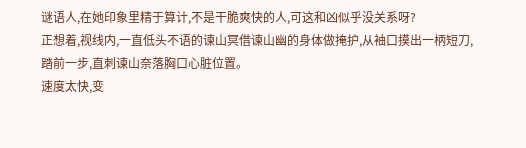谜语人,在她印象里精于算计,不是干脆爽快的人,可这和凶似乎没关系呀?
正想着,视线内,一直低头不语的谏山冥借谏山幽的身体做掩护,从袖口摸出一柄短刀,踏前一步,直刺谏山奈落胸口心脏位置。
速度太快,变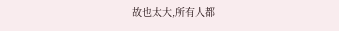故也太大,所有人都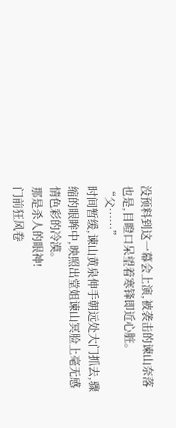没预料到这一幕会上演,被袭击的谏山奈落也是,目瞪口呆望着寒锋即近心脏。
“父……”
时间暂缓,谏山黄泉伸手朝远处大门抓去,骤缩的眼眸中,映照出堂姐谏山冥脸上毫无感情色彩的冷漠。
那是杀人的眼神!
门前狂风卷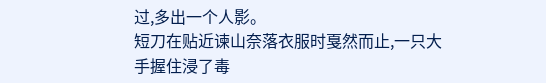过,多出一个人影。
短刀在贴近谏山奈落衣服时戛然而止,一只大手握住浸了毒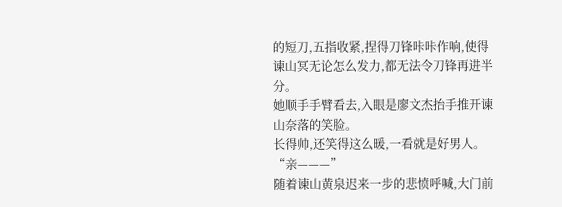的短刀,五指收紧,捏得刀锋咔咔作响,使得谏山冥无论怎么发力,都无法令刀锋再进半分。
她顺手手臂看去,入眼是廖文杰抬手推开谏山奈落的笑脸。
长得帅,还笑得这么暖,一看就是好男人。
“亲———”
随着谏山黄泉迟来一步的悲愤呼喊,大门前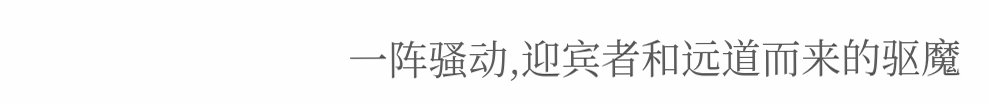一阵骚动,迎宾者和远道而来的驱魔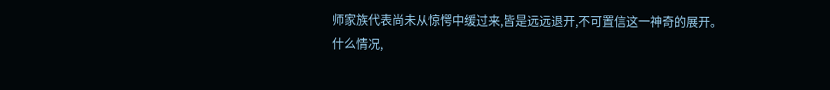师家族代表尚未从惊愕中缓过来,皆是远远退开,不可置信这一神奇的展开。
什么情况,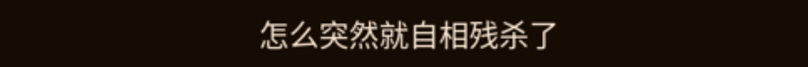怎么突然就自相残杀了